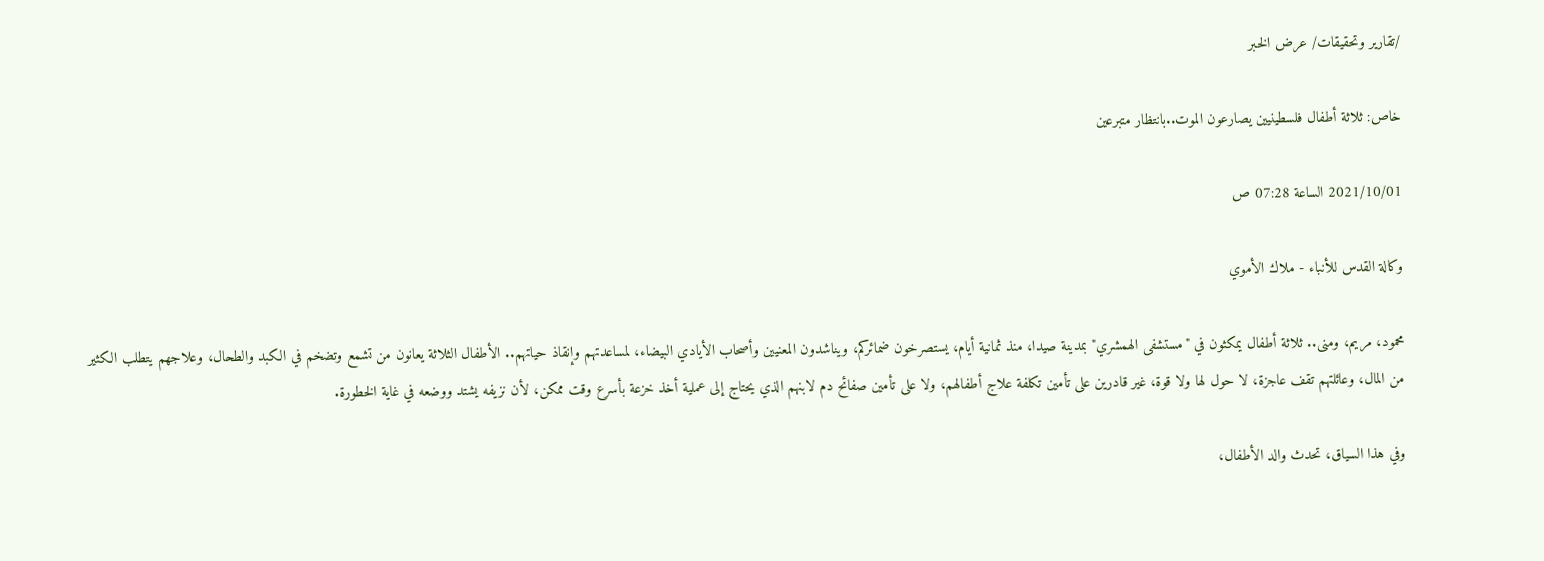/تقارير وتحقيقات/ عرض الخبر

خاص: ثلاثة أطفال فلسطينيين يصارعون الموت..بانتظار متبرعين

2021/10/01 الساعة 07:28 ص

وكالة القدس للأنباء - ملاك الأموي

محمود، مريم، ومنى.. ثلاثة أطفال يمكثون في "مستشفى الهمشري" بمدينة صيدا، منذ ثمانية أيام، يستصرخون ضمائركم، ويناشدون المعنيين وأصحاب الأيادي البيضاء، لمساعدتهم وإنقاذ حياتهم.. الأطفال الثلاثة يعانون من تشمع وتضخم في الكبد والطحال، وعلاجهم يتطلب الكثير من المال، وعائلتهم تقف عاجزة، لا حول لها ولا قوة، غير قادرين على تأمين تكلفة علاج أطفالهم، ولا على تأمين صفائح دم لابنهم الذي يحتاج إلى عملية أخذ خزعة بأسرع وقت ممكن، لأن نزيفه يشتد ووضعه في غاية الخطورة.

وفي هذا السياق، تحدث والد الأطفال،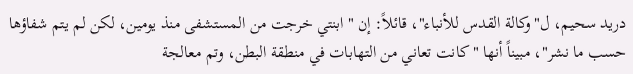دريد سحيم، ل"وكالة القدس للأنباء"، قائلاً: إن "ابنتي خرجت من المستشفى منذ يومين، لكن لم يتم شفاؤها حسب ما نشر"، مبيناً أنها "كانت تعاني من التهابات في منطقة البطن، وتم معالجة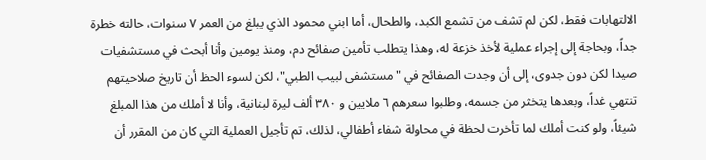الالتهابات فقط، لكن لم تشف من تشمع الكبد، والطحال، أما ابني محمود الذي يبلغ من العمر ٧ سنوات، حالته خطرة جداً، وبحاجة إلى إجراء عملية لأخذ خزعة له، وهذا يتطلب تأمين صفائح دم، ومنذ يومين وأنا أبحث في مستشفيات صيدا لكن دون جدوى، إلى أن وجدت الصفائح في "مستشفى لبيب الطبي"، لكن لسوء الحظ أن تاريخ صلاحيتهم تنتهي غداً، وبعدها يتخثر من جسمه، وطلبوا سعرهم ٦ ملايين و ٣٨٠ ألف ليرة لبنانية، وأنا لا أملك من هذا المبلغ شيئاً، ولو كنت أملك لما تأخرت لحظة في محاولة شفاء أطفالي، لذلك، تم تأجيل العملية التي كان من المقرر أن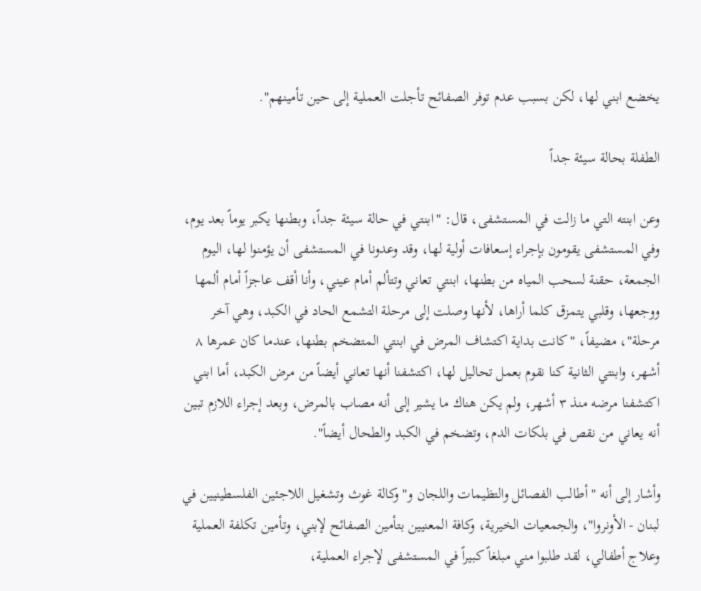يخضع ابني لها، لكن بسبب عدم توفر الصفائح تأجلت العملية إلى حين تأمينهم".

الطفلة بحالة سيئة جداً

وعن ابنته التي ما زالت في المستشفى، قال: "ابنتي في حالة سيئة جداً، وبطنها يكبر يوماً بعد يوم، وفي المستشفى يقومون بإجراء إسعافات أولية لها، وقد وعدونا في المستشفى أن يؤمنوا لها، اليوم الجمعة، حقنة لسحب المياه من بطنها، ابنتي تعاني وتتألم أمام عيني، وأنا أقف عاجزاً أمام ألمها ووجعها، وقلبي يتمزق كلما أراها، لأنها وصلت إلى مرحلة التشمع الحاد في الكبد، وهي آخر مرحلة"، مضيفاً، "كانت بداية اكتشاف المرض في ابنتي المتضخم بطنها، عندما كان عمرها ٨ أشهر، وابنتي الثانية كنا نقوم بعمل تحاليل لها، اكتشفنا أنها تعاني أيضاً من مرض الكبد، أما ابني اكتشفنا مرضه منذ ٣ أشهر، ولم يكن هناك ما يشير إلى أنه مصاب بالمرض، وبعد إجراء اللازم تبين أنه يعاني من نقص في بلكات الدم، وتضخم في الكبد والطحال أيضاً".

وأشار إلى أنه "أطالب الفصائل والتظيمات واللجان و"وكالة غوث وتشغيل اللاجئين الفلسطينيين في لبنان - الأونروا"، والجمعيات الخيرية، وكافة المعنيين بتأمين الصفائح لإبني، وتأمين تكلفة العملية وعلاج أطفالي، لقد طلبوا مني مبلغاً كبيراً في المستشفى لإجراء العملية،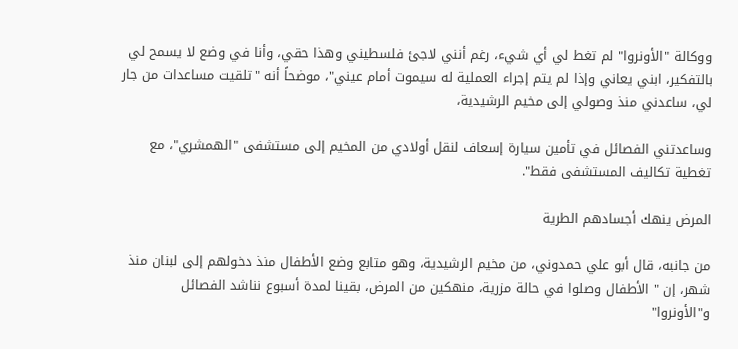ووكالة "الأونروا" لم تغط لي أي شيء، رغم أنني لاجئ فلسطيني وهذا حقي، وأنا في وضع لا يسمح لي بالتفكير، ابني يعاني وإذا لم يتم إجراء العملية له سيموت أمام عيني"، موضحاً أنه "تلقيت مساعدات من جار لي، ساعدني منذ وصولي إلى مخيم الرشيدية،

وساعدتني الفصائل في تأمين سيارة إسعاف لنقل أولادي من المخيم إلى مستشفى "الهمشري"، مع تغطية تكاليف المستشفى فقط".

المرض ينهك أجسادهم الطرية

من جانبه، قال أبو علي حمدوني، من مخيم الرشيدية، وهو متابع وضع الأطفال منذ دخولهم إلى لبنان منذ شهر، إن " الأطفال وصلوا في حالة مزرية، منهكين من المرض، بقينا لمدة أسبوع نناشد الفصائل و"الأونروا"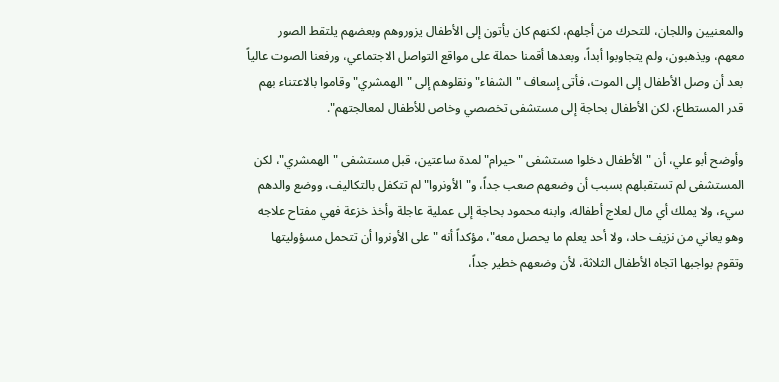والمعنيين واللجان، للتحرك من أجلهم، لكنهم كان يأتون إلى الأطفال يزوروهم وبعضهم يلتقط الصور معهم، ويذهبون، ولم يتجاوبوا أبداً، وبعدها أقمنا حملة على مواقع التواصل الاجتماعي، ورفعنا الصوت عالياً بعد أن وصل الأطفال إلى الموت، فأتى إسعاف "الشفاء" ونقلوهم إلى "الهمشري" وقاموا بالاعتناء بهم قدر المستطاع، لكن الأطفال بحاجة إلى مستشفى تخصصي وخاص للأطفال لمعالجتهم".

وأوضح أبو علي، أن "الأطفال دخلوا مستشفى "حيرام" لمدة ساعتين، قبل مستشفى "الهمشري"، لكن المستشفى لم تستقبلهم بسبب أن وضعهم صعب جداً، و"الأونروا" لم تتكفل بالتكاليف، ووضع والدهم سيء، ولا يملك أي مال لعلاج أطفاله، وابنه محمود بحاجة إلى عملية عاجلة وأخذ خزعة فهي مفتاح علاجه وهو يعاني من نزيف حاد، ولا أحد يعلم ما يحصل معه"، مؤكداً أنه "على الأونروا أن تتحمل مسؤوليتها وتقوم بواجبها اتجاه الأطفال الثلاثة، لأن وضعهم خطير جداً،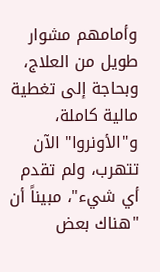وأمامهم مشوار طويل من العلاج، وبحاجة إلى تغطية مالية كاملة، و"الأونروا" الآن تتهرب، ولم تقدم أي شيء"، مبيناً أن "هناك بعض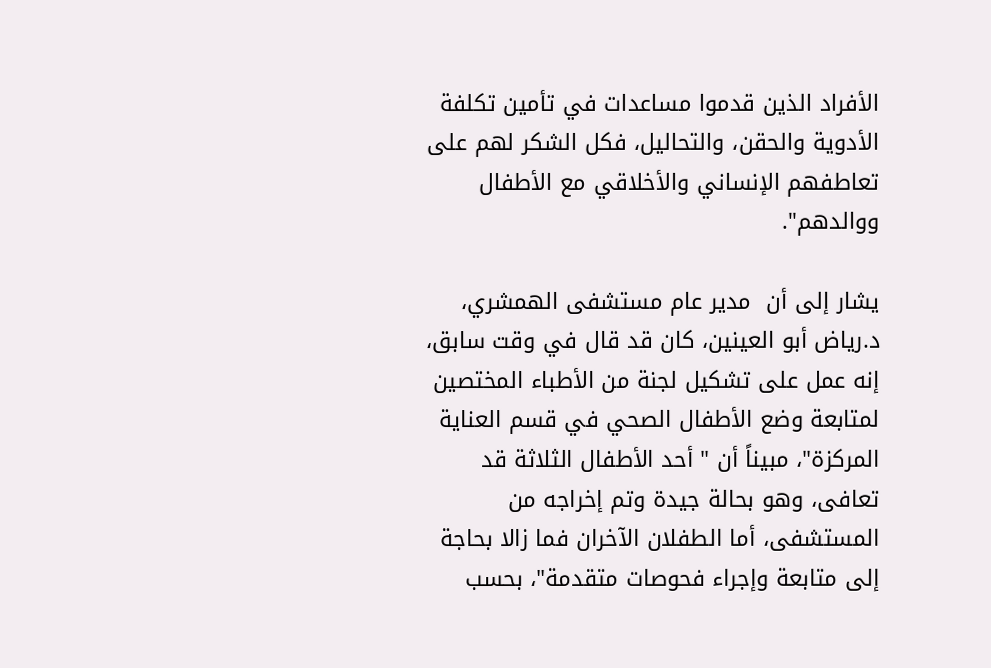الأفراد الذين قدموا مساعدات في تأمين تكلفة الأدوية والحقن، والتحاليل، فكل الشكر لهم على تعاطفهم الإنساني والأخلاقي مع الأطفال ووالدهم".

يشار إلى أن  مدير عام مستشفى الهمشري، د.رياض أبو العينين، كان قد قال في وقت سابق، إنه عمل على تشكيل لجنة من الأطباء المختصين لمتابعة وضع الأطفال الصحي في قسم العناية المركزة"، مبيناً أن " أحد الأطفال الثلاثة قد تعافى، وهو بحالة جيدة وتم إخراجه من المستشفى، أما الطفلان الآخران فما زالا بحاجة إلى متابعة وإجراء فحوصات متقدمة"، بحسب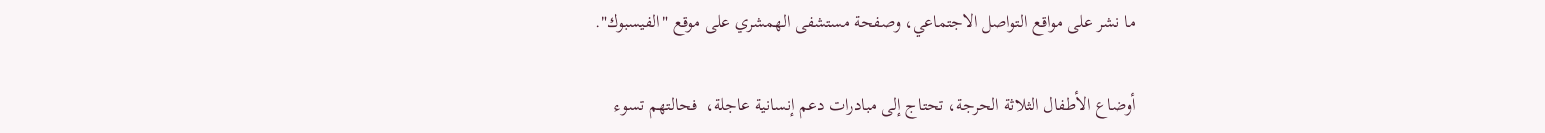ما نشر على مواقع التواصل الاجتماعي، وصفحة مستشفى الهمشري على موقع "الفيسبوك".

أوضاع الأطفال الثلاثة الحرجة، تحتاج إلى مبادرات دعم إنسانية عاجلة،  فحالتهم تسوء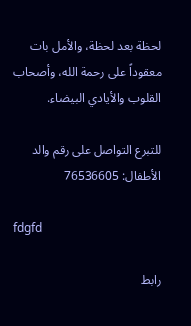لحظة بعد لحظة، والأمل بات معقوداً على رحمة الله، وأصحاب القلوب والأيادي البيضاء.

للتبرع التواصل على رقم والد الأطفال: 76536605

fdgfd

رابط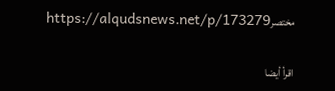مختصرhttps://alqudsnews.net/p/173279

اقرأ أيضا